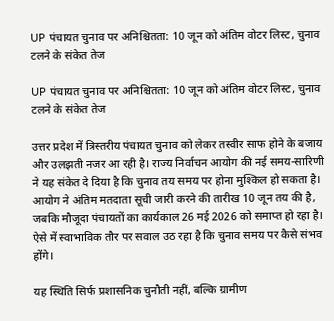UP पंचायत चुनाव पर अनिश्चितता: 10 जून को अंतिम वोटर लिस्ट, चुनाव टलने के संकेत तेज

UP पंचायत चुनाव पर अनिश्चितता: 10 जून को अंतिम वोटर लिस्ट, चुनाव टलने के संकेत तेज

उत्तर प्रदेश में त्रिस्तरीय पंचायत चुनाव को लेकर तस्वीर साफ होने के बजाय और उलझती नजर आ रही है। राज्य निर्वाचन आयोग की नई समय-सारिणी ने यह संकेत दे दिया है कि चुनाव तय समय पर होना मुश्किल हो सकता है। आयोग ने अंतिम मतदाता सूची जारी करने की तारीख 10 जून तय की है, जबकि मौजूदा पंचायतों का कार्यकाल 26 मई 2026 को समाप्त हो रहा है। ऐसे में स्वाभाविक तौर पर सवाल उठ रहा है कि चुनाव समय पर कैसे संभव होंगे।

यह स्थिति सिर्फ प्रशासनिक चुनौती नहीं, बल्कि ग्रामीण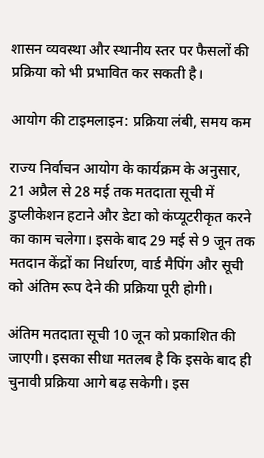शासन व्यवस्था और स्थानीय स्तर पर फैसलों की प्रक्रिया को भी प्रभावित कर सकती है।

आयोग की टाइमलाइन: प्रक्रिया लंबी, समय कम

राज्य निर्वाचन आयोग के कार्यक्रम के अनुसार, 21 अप्रैल से 28 मई तक मतदाता सूची में डुप्लीकेशन हटाने और डेटा को कंप्यूटरीकृत करने का काम चलेगा। इसके बाद 29 मई से 9 जून तक मतदान केंद्रों का निर्धारण, वार्ड मैपिंग और सूची को अंतिम रूप देने की प्रक्रिया पूरी होगी।

अंतिम मतदाता सूची 10 जून को प्रकाशित की जाएगी। इसका सीधा मतलब है कि इसके बाद ही चुनावी प्रक्रिया आगे बढ़ सकेगी। इस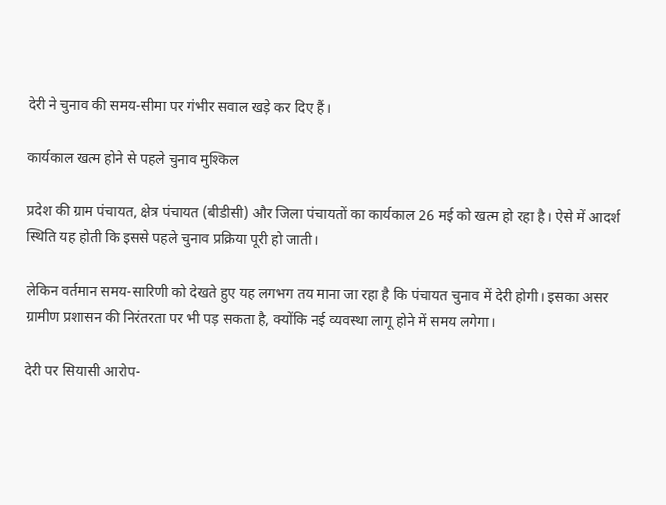देरी ने चुनाव की समय-सीमा पर गंभीर सवाल खड़े कर दिए हैं।

कार्यकाल खत्म होने से पहले चुनाव मुश्किल

प्रदेश की ग्राम पंचायत, क्षेत्र पंचायत (बीडीसी) और जिला पंचायतों का कार्यकाल 26 मई को खत्म हो रहा है। ऐसे में आदर्श स्थिति यह होती कि इससे पहले चुनाव प्रक्रिया पूरी हो जाती।

लेकिन वर्तमान समय-सारिणी को देखते हुए यह लगभग तय माना जा रहा है कि पंचायत चुनाव में देरी होगी। इसका असर ग्रामीण प्रशासन की निरंतरता पर भी पड़ सकता है, क्योंकि नई व्यवस्था लागू होने में समय लगेगा।

देरी पर सियासी आरोप-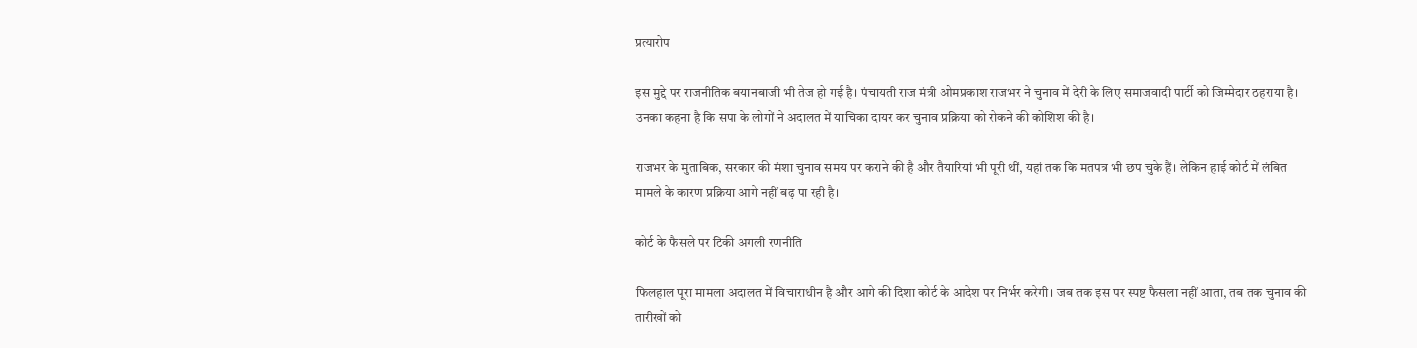प्रत्यारोप

इस मुद्दे पर राजनीतिक बयानबाजी भी तेज हो गई है। पंचायती राज मंत्री ओमप्रकाश राजभर ने चुनाव में देरी के लिए समाजवादी पार्टी को जिम्मेदार ठहराया है। उनका कहना है कि सपा के लोगों ने अदालत में याचिका दायर कर चुनाव प्रक्रिया को रोकने की कोशिश की है।

राजभर के मुताबिक, सरकार की मंशा चुनाव समय पर कराने की है और तैयारियां भी पूरी थीं, यहां तक कि मतपत्र भी छप चुके हैं। लेकिन हाई कोर्ट में लंबित मामले के कारण प्रक्रिया आगे नहीं बढ़ पा रही है।

कोर्ट के फैसले पर टिकी अगली रणनीति

फिलहाल पूरा मामला अदालत में विचाराधीन है और आगे की दिशा कोर्ट के आदेश पर निर्भर करेगी। जब तक इस पर स्पष्ट फैसला नहीं आता, तब तक चुनाव की तारीखों को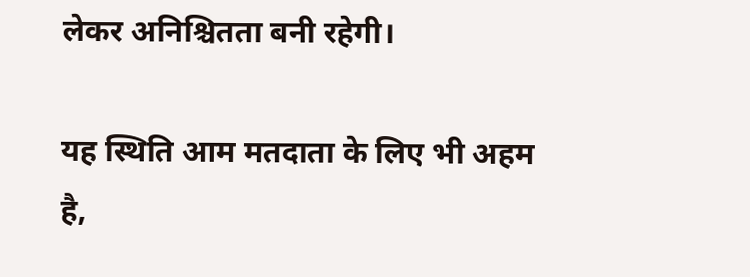लेकर अनिश्चितता बनी रहेगी।

यह स्थिति आम मतदाता के लिए भी अहम है,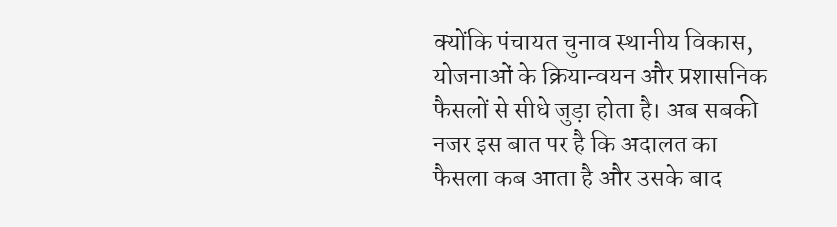क्योंकि पंचायत चुनाव स्थानीय विकास, योजनाओं के क्रियान्वयन और प्रशासनिक फैसलों से सीधे जुड़ा होता है। अब सबकी नजर इस बात पर है कि अदालत का फैसला कब आता है और उसके बाद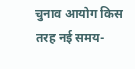चुनाव आयोग किस तरह नई समय-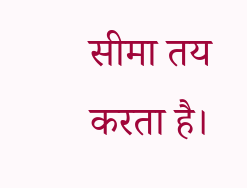सीमा तय करता है।